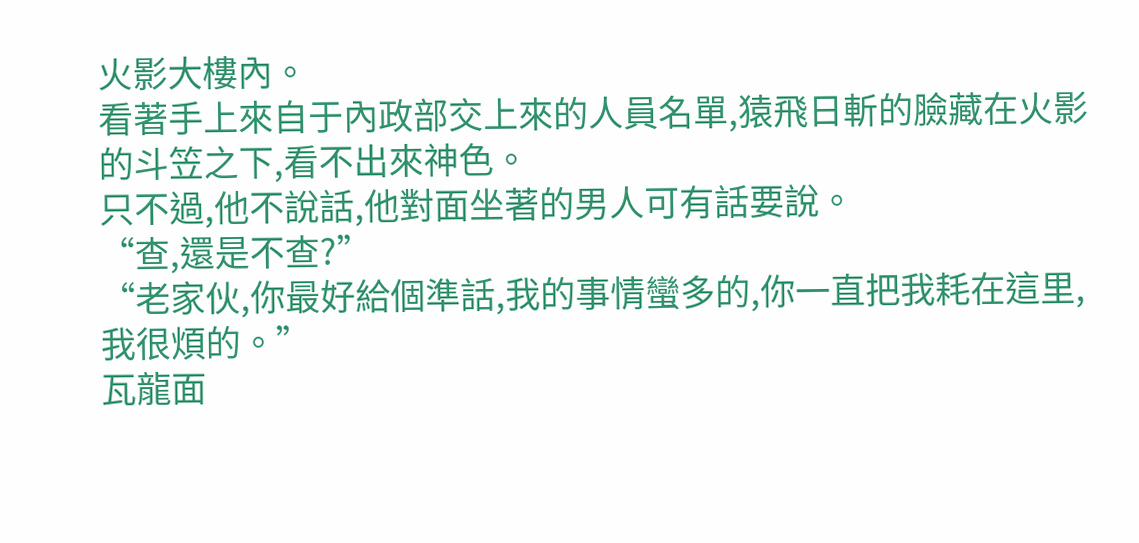火影大樓內。
看著手上來自于內政部交上來的人員名單,猿飛日斬的臉藏在火影的斗笠之下,看不出來神色。
只不過,他不說話,他對面坐著的男人可有話要說。
“查,還是不查?”
“老家伙,你最好給個準話,我的事情蠻多的,你一直把我耗在這里,我很煩的。”
瓦龍面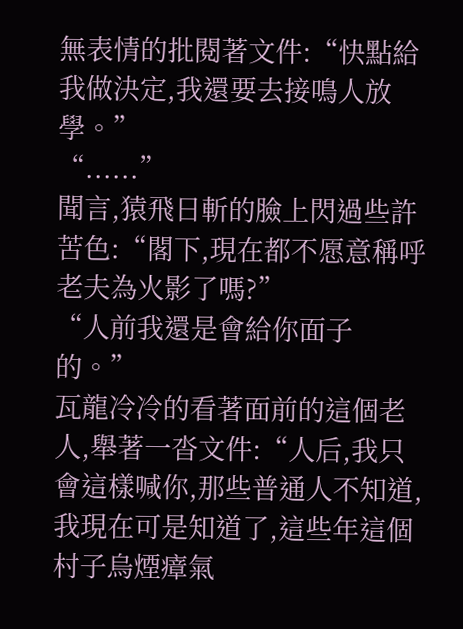無表情的批閱著文件:“快點給我做決定,我還要去接鳴人放學。”
“......”
聞言,猿飛日斬的臉上閃過些許苦色:“閣下,現在都不愿意稱呼老夫為火影了嗎?”
“人前我還是會給你面子的。”
瓦龍冷冷的看著面前的這個老人,舉著一沓文件:“人后,我只會這樣喊你,那些普通人不知道,我現在可是知道了,這些年這個村子烏煙瘴氣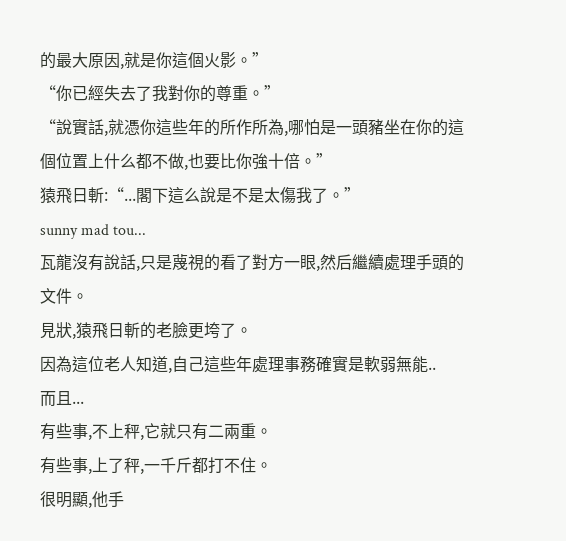的最大原因,就是你這個火影。”
“你已經失去了我對你的尊重。”
“說實話,就憑你這些年的所作所為,哪怕是一頭豬坐在你的這個位置上什么都不做,也要比你強十倍。”
猿飛日斬:“...閣下這么說是不是太傷我了。”
sunny mad tou...
瓦龍沒有說話,只是蔑視的看了對方一眼,然后繼續處理手頭的文件。
見狀,猿飛日斬的老臉更垮了。
因為這位老人知道,自己這些年處理事務確實是軟弱無能..
而且...
有些事,不上秤,它就只有二兩重。
有些事,上了秤,一千斤都打不住。
很明顯,他手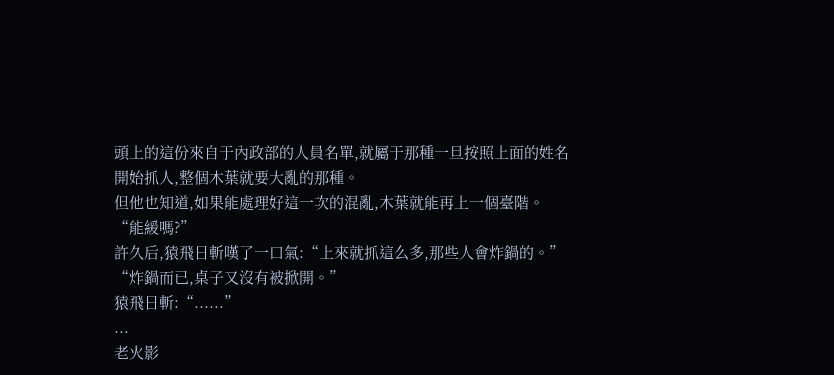頭上的這份來自于內政部的人員名單,就屬于那種一旦按照上面的姓名開始抓人,整個木葉就要大亂的那種。
但他也知道,如果能處理好這一次的混亂,木葉就能再上一個臺階。
“能緩嗎?”
許久后,猿飛日斬嘆了一口氣:“上來就抓這么多,那些人會炸鍋的。”
“炸鍋而已,桌子又沒有被掀開。”
猿飛日斬:“......”
...
老火影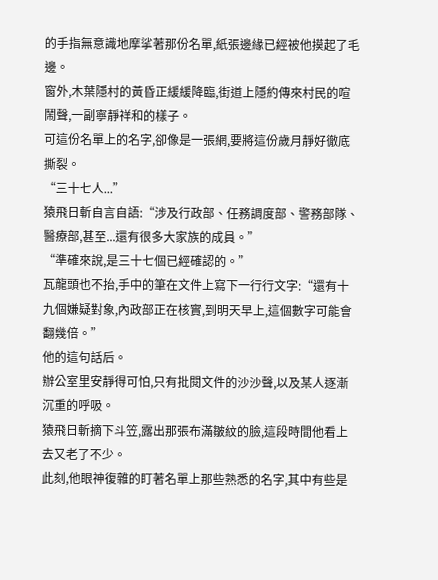的手指無意識地摩挲著那份名單,紙張邊緣已經被他摸起了毛邊。
窗外,木葉隱村的黃昏正緩緩降臨,街道上隱約傳來村民的喧鬧聲,一副寧靜祥和的樣子。
可這份名單上的名字,卻像是一張網,要將這份歲月靜好徹底撕裂。
“三十七人...”
猿飛日斬自言自語:“涉及行政部、任務調度部、警務部隊、醫療部,甚至...還有很多大家族的成員。”
“準確來說,是三十七個已經確認的。”
瓦龍頭也不抬,手中的筆在文件上寫下一行行文字:“還有十九個嫌疑對象,內政部正在核實,到明天早上,這個數字可能會翻幾倍。”
他的這句話后。
辦公室里安靜得可怕,只有批閱文件的沙沙聲,以及某人逐漸沉重的呼吸。
猿飛日斬摘下斗笠,露出那張布滿皺紋的臉,這段時間他看上去又老了不少。
此刻,他眼神復雜的盯著名單上那些熟悉的名字,其中有些是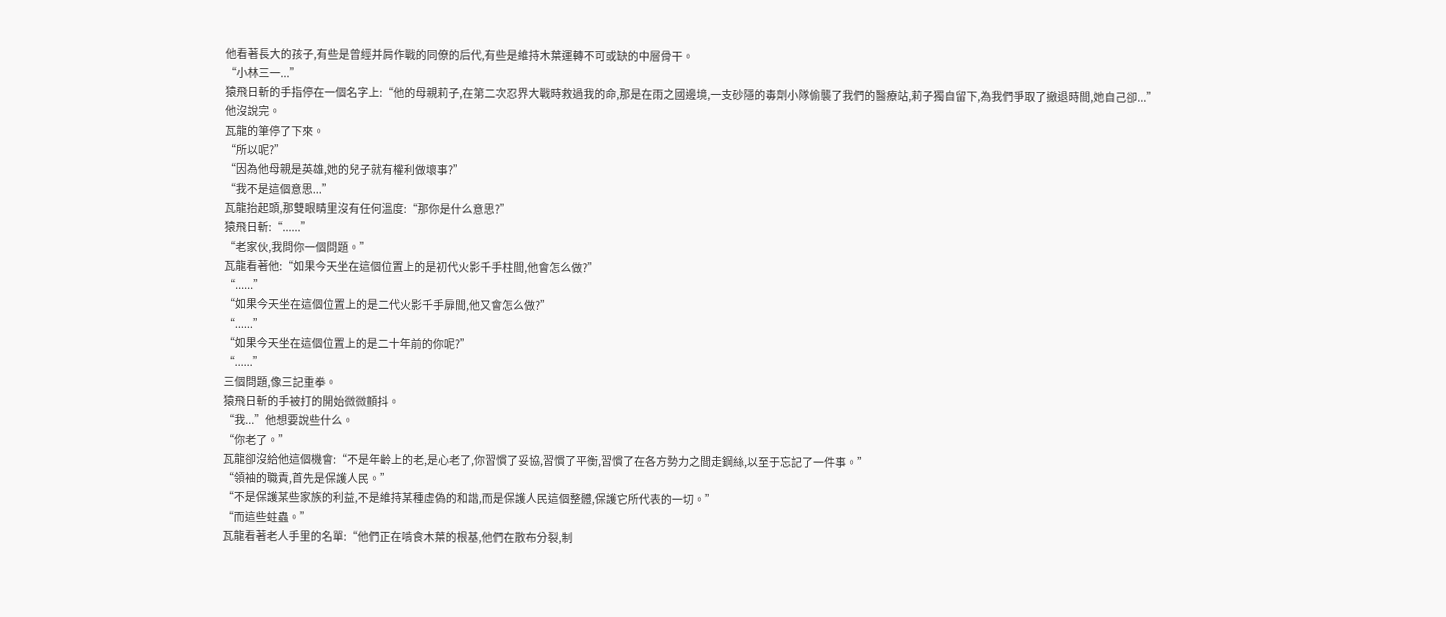他看著長大的孩子,有些是曾經并肩作戰的同僚的后代,有些是維持木葉運轉不可或缺的中層骨干。
“小林三一...”
猿飛日斬的手指停在一個名字上:“他的母親莉子,在第二次忍界大戰時救過我的命,那是在雨之國邊境,一支砂隱的毒劑小隊偷襲了我們的醫療站,莉子獨自留下,為我們爭取了撤退時間,她自己卻...”
他沒說完。
瓦龍的筆停了下來。
“所以呢?”
“因為他母親是英雄,她的兒子就有權利做壞事?”
“我不是這個意思...”
瓦龍抬起頭,那雙眼睛里沒有任何溫度:“那你是什么意思?”
猿飛日斬:“......”
“老家伙,我問你一個問題。”
瓦龍看著他:“如果今天坐在這個位置上的是初代火影千手柱間,他會怎么做?”
“......”
“如果今天坐在這個位置上的是二代火影千手扉間,他又會怎么做?”
“......”
“如果今天坐在這個位置上的是二十年前的你呢?”
“......”
三個問題,像三記重拳。
猿飛日斬的手被打的開始微微顫抖。
“我...”他想要說些什么。
“你老了。”
瓦龍卻沒給他這個機會:“不是年齡上的老,是心老了,你習慣了妥協,習慣了平衡,習慣了在各方勢力之間走鋼絲,以至于忘記了一件事。”
“領袖的職責,首先是保護人民。”
“不是保護某些家族的利益,不是維持某種虛偽的和諧,而是保護人民這個整體,保護它所代表的一切。”
“而這些蛀蟲。”
瓦龍看著老人手里的名單:“他們正在啃食木葉的根基,他們在散布分裂,制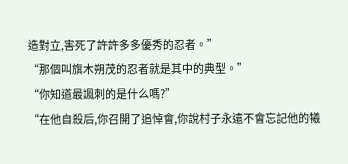造對立,害死了許許多多優秀的忍者。”
“那個叫旗木朔茂的忍者就是其中的典型。”
“你知道最諷刺的是什么嗎?”
“在他自殺后,你召開了追悼會,你說村子永遠不會忘記他的犧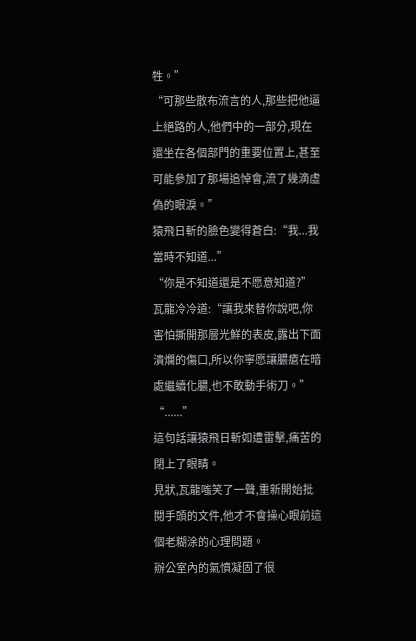牲。”
“可那些散布流言的人,那些把他逼上絕路的人,他們中的一部分,現在還坐在各個部門的重要位置上,甚至可能參加了那場追悼會,流了幾滴虛偽的眼淚。”
猿飛日斬的臉色變得蒼白:“我...我當時不知道...”
“你是不知道還是不愿意知道?”
瓦龍冷冷道:“讓我來替你說吧,你害怕撕開那層光鮮的表皮,露出下面潰爛的傷口,所以你寧愿讓膿瘡在暗處繼續化膿,也不敢動手術刀。”
“......”
這句話讓猿飛日斬如遭雷擊,痛苦的閉上了眼睛。
見狀,瓦龍嗤笑了一聲,重新開始批閱手頭的文件,他才不會操心眼前這個老糊涂的心理問題。
辦公室內的氣憤凝固了很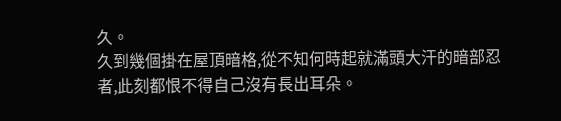久。
久到幾個掛在屋頂暗格,從不知何時起就滿頭大汗的暗部忍者,此刻都恨不得自己沒有長出耳朵。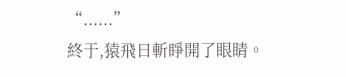“......”
終于,猿飛日斬睜開了眼睛。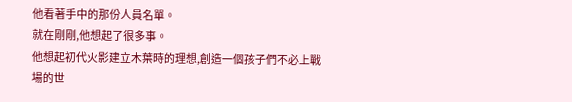他看著手中的那份人員名單。
就在剛剛,他想起了很多事。
他想起初代火影建立木葉時的理想,創造一個孩子們不必上戰場的世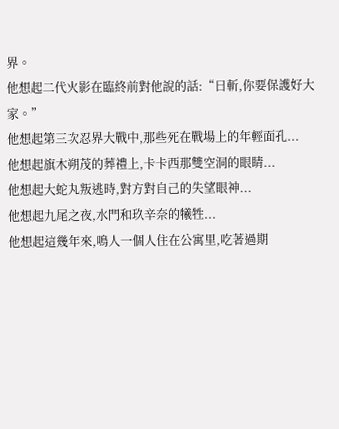界。
他想起二代火影在臨終前對他說的話:“日斬,你要保護好大家。”
他想起第三次忍界大戰中,那些死在戰場上的年輕面孔...
他想起旗木朔茂的葬禮上,卡卡西那雙空洞的眼睛...
他想起大蛇丸叛逃時,對方對自己的失望眼神...
他想起九尾之夜,水門和玖辛奈的犧牲...
他想起這幾年來,鳴人一個人住在公寓里,吃著過期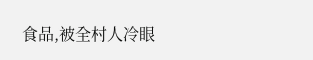食品,被全村人冷眼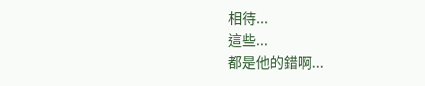相待...
這些...
都是他的錯啊...